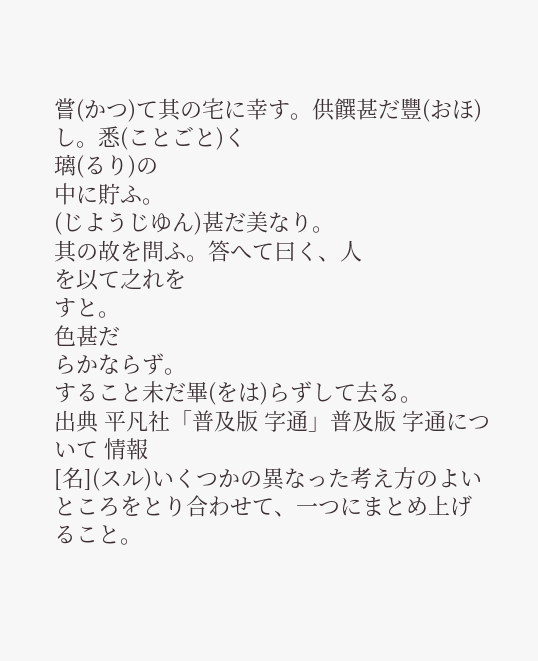嘗(かつ)て其の宅に幸す。供饌甚だ豐(おほ)し。悉(ことごと)く
璃(るり)の
中に貯ふ。
(じようじゆん)甚だ美なり。
其の故を問ふ。答へて曰く、人
を以て之れを
すと。
色甚だ
らかならず。
すること未だ畢(をは)らずして去る。
出典 平凡社「普及版 字通」普及版 字通について 情報
[名](スル)いくつかの異なった考え方のよいところをとり合わせて、一つにまとめ上げること。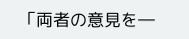「両者の意見を―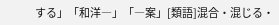する」「和洋―」「―案」[類語]混合・混じる・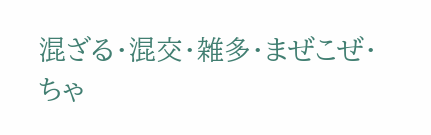混ざる・混交・雑多・まぜこぜ・ちゃ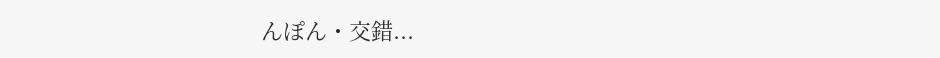んぽん・交錯...